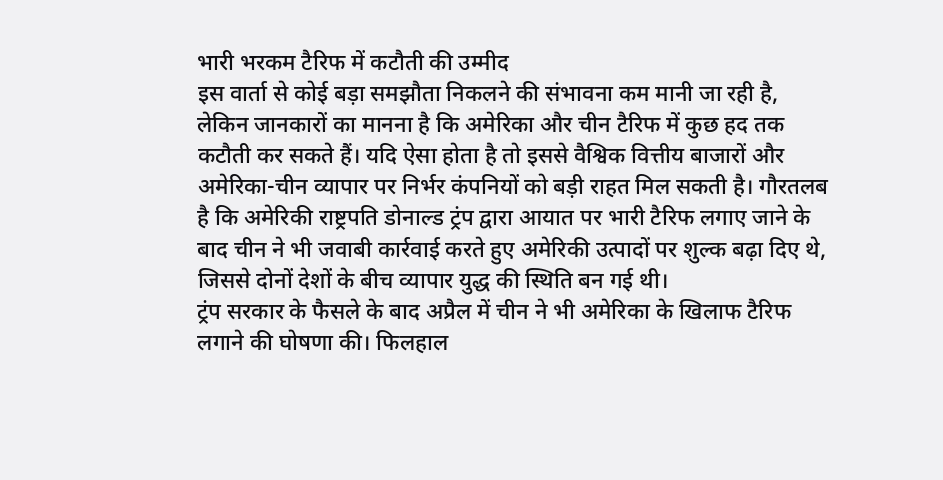भारी भरकम टैरिफ में कटौती की उम्मीद
इस वार्ता से कोई बड़ा समझौता निकलने की संभावना कम मानी जा रही है, लेकिन जानकारों का मानना है कि अमेरिका और चीन टैरिफ में कुछ हद तक कटौती कर सकते हैं। यदि ऐसा होता है तो इससे वैश्विक वित्तीय बाजारों और अमेरिका-चीन व्यापार पर निर्भर कंपनियों को बड़ी राहत मिल सकती है। गौरतलब है कि अमेरिकी राष्ट्रपति डोनाल्ड ट्रंप द्वारा आयात पर भारी टैरिफ लगाए जाने के बाद चीन ने भी जवाबी कार्रवाई करते हुए अमेरिकी उत्पादों पर शुल्क बढ़ा दिए थे, जिससे दोनों देशों के बीच व्यापार युद्ध की स्थिति बन गई थी।
ट्रंप सरकार के फैसले के बाद अप्रैल में चीन ने भी अमेरिका के खिलाफ टैरिफ लगाने की घोषणा की। फिलहाल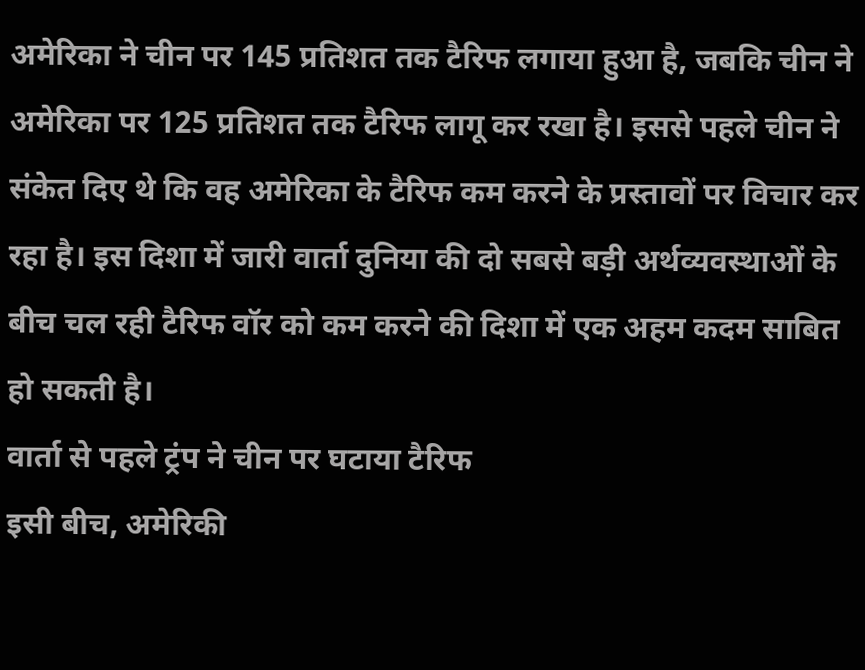अमेरिका ने चीन पर 145 प्रतिशत तक टैरिफ लगाया हुआ है, जबकि चीन ने अमेरिका पर 125 प्रतिशत तक टैरिफ लागू कर रखा है। इससे पहले चीन ने संकेत दिए थे कि वह अमेरिका के टैरिफ कम करने के प्रस्तावों पर विचार कर रहा है। इस दिशा में जारी वार्ता दुनिया की दो सबसे बड़ी अर्थव्यवस्थाओं के बीच चल रही टैरिफ वॉर को कम करने की दिशा में एक अहम कदम साबित हो सकती है।
वार्ता से पहले ट्रंप ने चीन पर घटाया टैरिफ
इसी बीच, अमेरिकी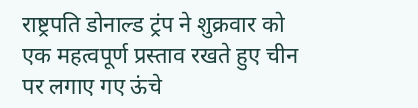राष्ट्रपति डोनाल्ड ट्रंप ने शुक्रवार को एक महत्वपूर्ण प्रस्ताव रखते हुए चीन पर लगाए गए ऊंचे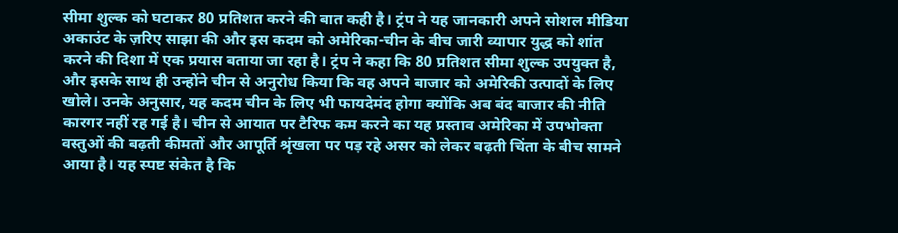सीमा शुल्क को घटाकर 80 प्रतिशत करने की बात कही है। ट्रंप ने यह जानकारी अपने सोशल मीडिया अकाउंट के ज़रिए साझा की और इस कदम को अमेरिका-चीन के बीच जारी व्यापार युद्ध को शांत करने की दिशा में एक प्रयास बताया जा रहा है। ट्रंप ने कहा कि 80 प्रतिशत सीमा शुल्क उपयुक्त है, और इसके साथ ही उन्होंने चीन से अनुरोध किया कि वह अपने बाजार को अमेरिकी उत्पादों के लिए खोले। उनके अनुसार, यह कदम चीन के लिए भी फायदेमंद होगा क्योंकि अब बंद बाजार की नीति कारगर नहीं रह गई है। चीन से आयात पर टैरिफ कम करने का यह प्रस्ताव अमेरिका में उपभोक्ता वस्तुओं की बढ़ती कीमतों और आपूर्ति श्रृंखला पर पड़ रहे असर को लेकर बढ़ती चिंता के बीच सामने आया है। यह स्पष्ट संकेत है कि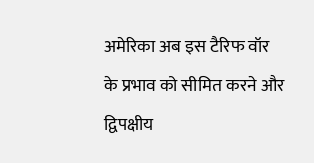अमेरिका अब इस टैरिफ वॉर के प्रभाव को सीमित करने और द्विपक्षीय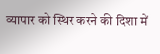व्यापार को स्थिर करने की दिशा में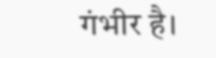गंभीर है।